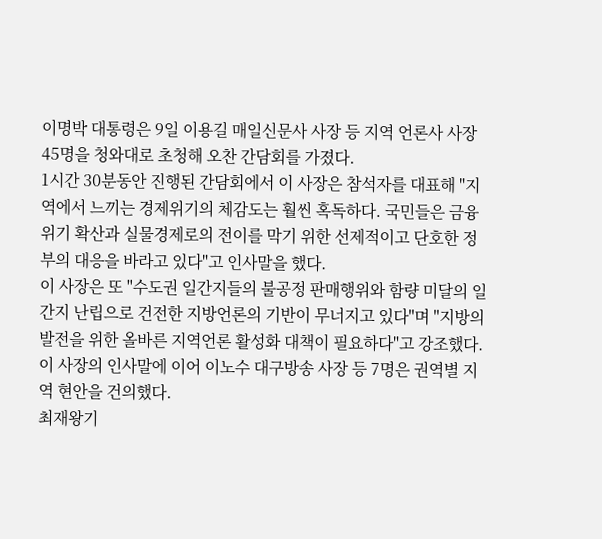이명박 대통령은 9일 이용길 매일신문사 사장 등 지역 언론사 사장 45명을 청와대로 초청해 오찬 간담회를 가졌다.
1시간 30분동안 진행된 간담회에서 이 사장은 참석자를 대표해 "지역에서 느끼는 경제위기의 체감도는 훨씬 혹독하다. 국민들은 금융위기 확산과 실물경제로의 전이를 막기 위한 선제적이고 단호한 정부의 대응을 바라고 있다"고 인사말을 했다.
이 사장은 또 "수도권 일간지들의 불공정 판매행위와 함량 미달의 일간지 난립으로 건전한 지방언론의 기반이 무너지고 있다"며 "지방의 발전을 위한 올바른 지역언론 활성화 대책이 필요하다"고 강조했다.
이 사장의 인사말에 이어 이노수 대구방송 사장 등 7명은 권역별 지역 현안을 건의했다.
최재왕기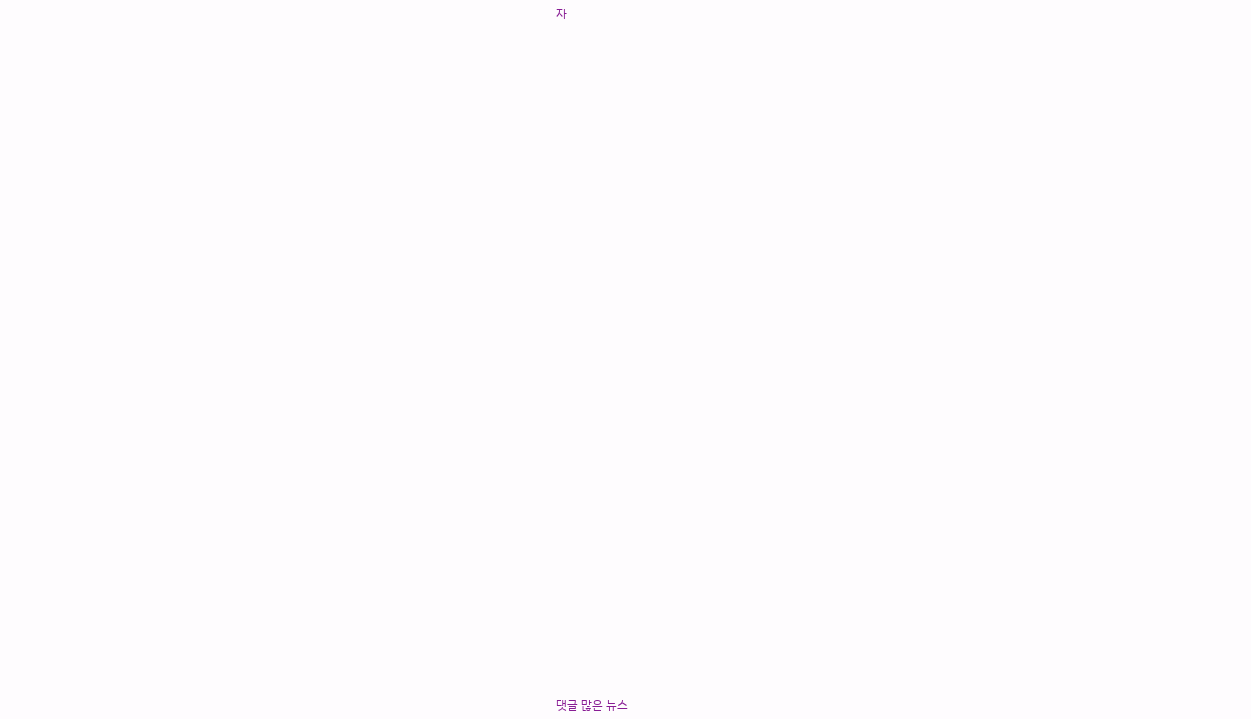자



































댓글 많은 뉴스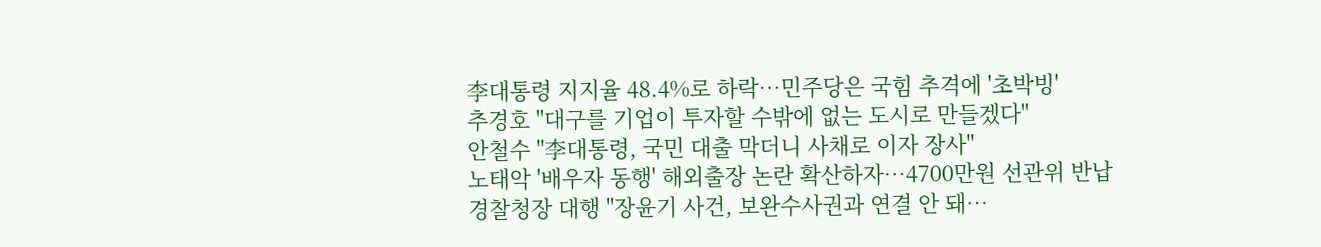李대통령 지지율 48.4%로 하락…민주당은 국힘 추격에 '초박빙'
추경호 "대구를 기업이 투자할 수밖에 없는 도시로 만들겠다"
안철수 "李대통령, 국민 대출 막더니 사채로 이자 장사"
노태악 '배우자 동행' 해외출장 논란 확산하자…4700만원 선관위 반납
경찰청장 대행 "장윤기 사건, 보완수사권과 연결 안 돼…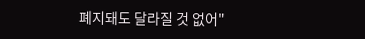폐지돼도 달라질 것 없어"